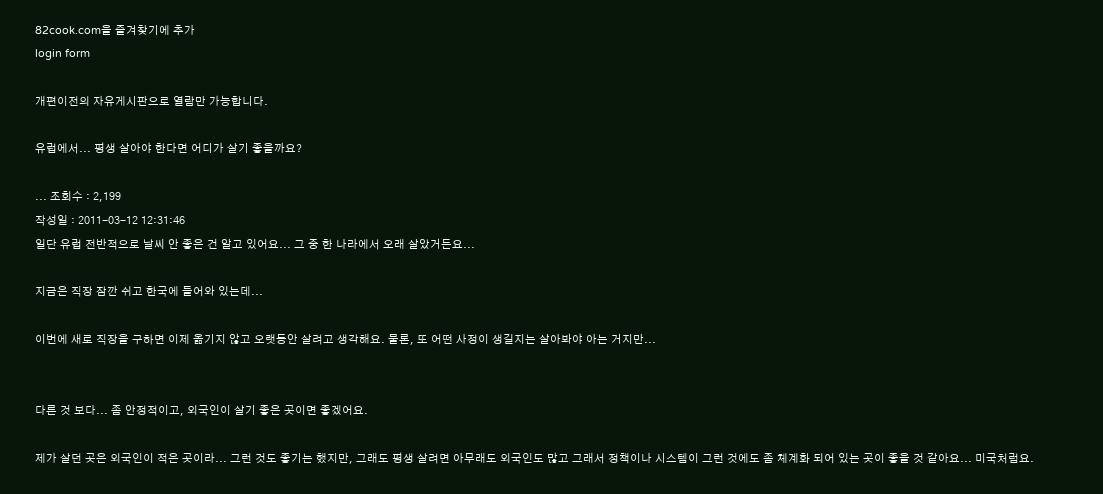82cook.com을 즐겨찾기에 추가
login form

개편이전의 자유게시판으로 열람만 가능합니다.

유럽에서... 평생 살아야 한다면 어디가 살기 좋을까요?

... 조회수 : 2,199
작성일 : 2011-03-12 12:31:46
일단 유럽 전반적으로 날씨 안 좋은 건 알고 있어요... 그 중 한 나라에서 오래 살았거든요...

지금은 직장 잠깐 쉬고 한국에 들어와 있는데...

이번에 새로 직장을 구하면 이제 옮기지 않고 오랫동안 살려고 생각해요. 물론, 또 어떤 사정이 생길지는 살아봐야 아는 거지만...


다른 것 보다... 좀 안정적이고, 외국인이 살기 좋은 곳이면 좋겠어요.

제가 살던 곳은 외국인이 적은 곳이라... 그런 것도 좋기는 했지만, 그래도 평생 살려면 아무래도 외국인도 많고 그래서 정책이나 시스템이 그런 것에도 좀 체계화 되어 있는 곳이 좋을 것 같아요... 미국처럼요.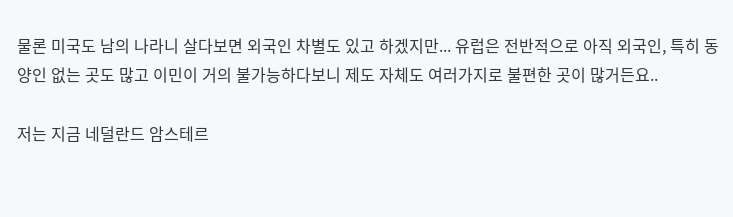물론 미국도 남의 나라니 살다보면 외국인 차별도 있고 하겠지만... 유럽은 전반적으로 아직 외국인, 특히 동양인 없는 곳도 많고 이민이 거의 불가능하다보니 제도 자체도 여러가지로 불편한 곳이 많거든요..

저는 지금 네덜란드 암스테르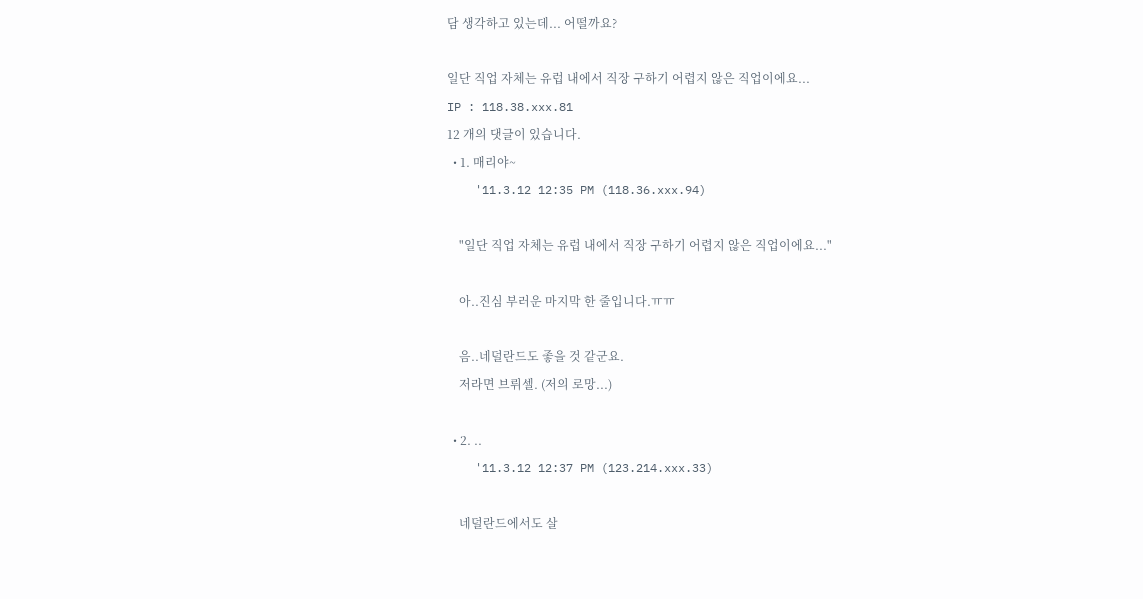담 생각하고 있는데... 어떨까요?

일단 직업 자체는 유럽 내에서 직장 구하기 어렵지 않은 직업이에요...
IP : 118.38.xxx.81
12 개의 댓글이 있습니다.
  • 1. 매리야~
    '11.3.12 12:35 PM (118.36.xxx.94)

    "일단 직업 자체는 유럽 내에서 직장 구하기 어렵지 않은 직업이에요..."

    아..진심 부러운 마지막 한 줄입니다.ㅠㅠ

    음..네덜란드도 좋을 것 같군요.
    저라면 브뤼셀. (저의 로망...)

  • 2. ..
    '11.3.12 12:37 PM (123.214.xxx.33)

    네덜란드에서도 살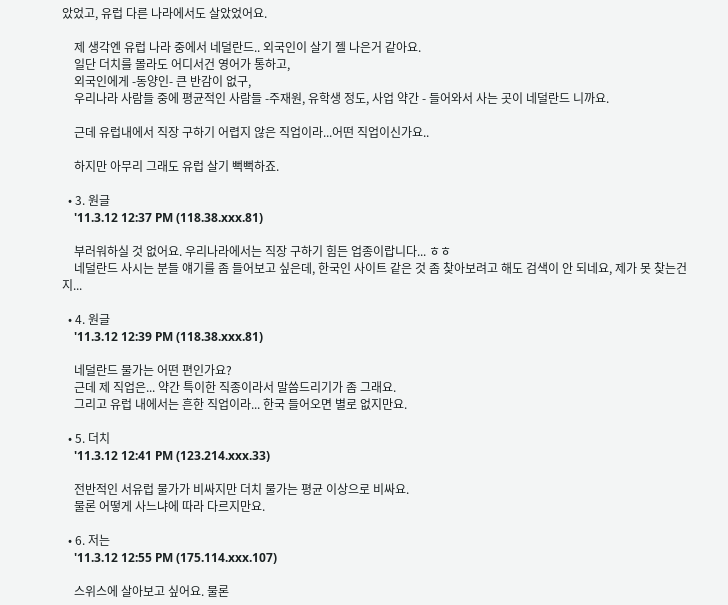았었고, 유럽 다른 나라에서도 살았었어요.

    제 생각엔 유럽 나라 중에서 네덜란드.. 외국인이 살기 젤 나은거 같아요.
    일단 더치를 몰라도 어디서건 영어가 통하고,
    외국인에게 -동양인- 큰 반감이 없구,
    우리나라 사람들 중에 평균적인 사람들 -주재원, 유학생 정도, 사업 약간 - 들어와서 사는 곳이 네덜란드 니까요.

    근데 유럽내에서 직장 구하기 어렵지 않은 직업이라...어떤 직업이신가요..

    하지만 아무리 그래도 유럽 살기 뻑뻑하죠.

  • 3. 원글
    '11.3.12 12:37 PM (118.38.xxx.81)

    부러워하실 것 없어요. 우리나라에서는 직장 구하기 힘든 업종이랍니다... ㅎㅎ
    네덜란드 사시는 분들 얘기를 좀 들어보고 싶은데, 한국인 사이트 같은 것 좀 찾아보려고 해도 검색이 안 되네요, 제가 못 찾는건지...

  • 4. 원글
    '11.3.12 12:39 PM (118.38.xxx.81)

    네덜란드 물가는 어떤 편인가요?
    근데 제 직업은... 약간 특이한 직종이라서 말씀드리기가 좀 그래요.
    그리고 유럽 내에서는 흔한 직업이라... 한국 들어오면 별로 없지만요.

  • 5. 더치
    '11.3.12 12:41 PM (123.214.xxx.33)

    전반적인 서유럽 물가가 비싸지만 더치 물가는 평균 이상으로 비싸요.
    물론 어떻게 사느냐에 따라 다르지만요.

  • 6. 저는
    '11.3.12 12:55 PM (175.114.xxx.107)

    스위스에 살아보고 싶어요. 물론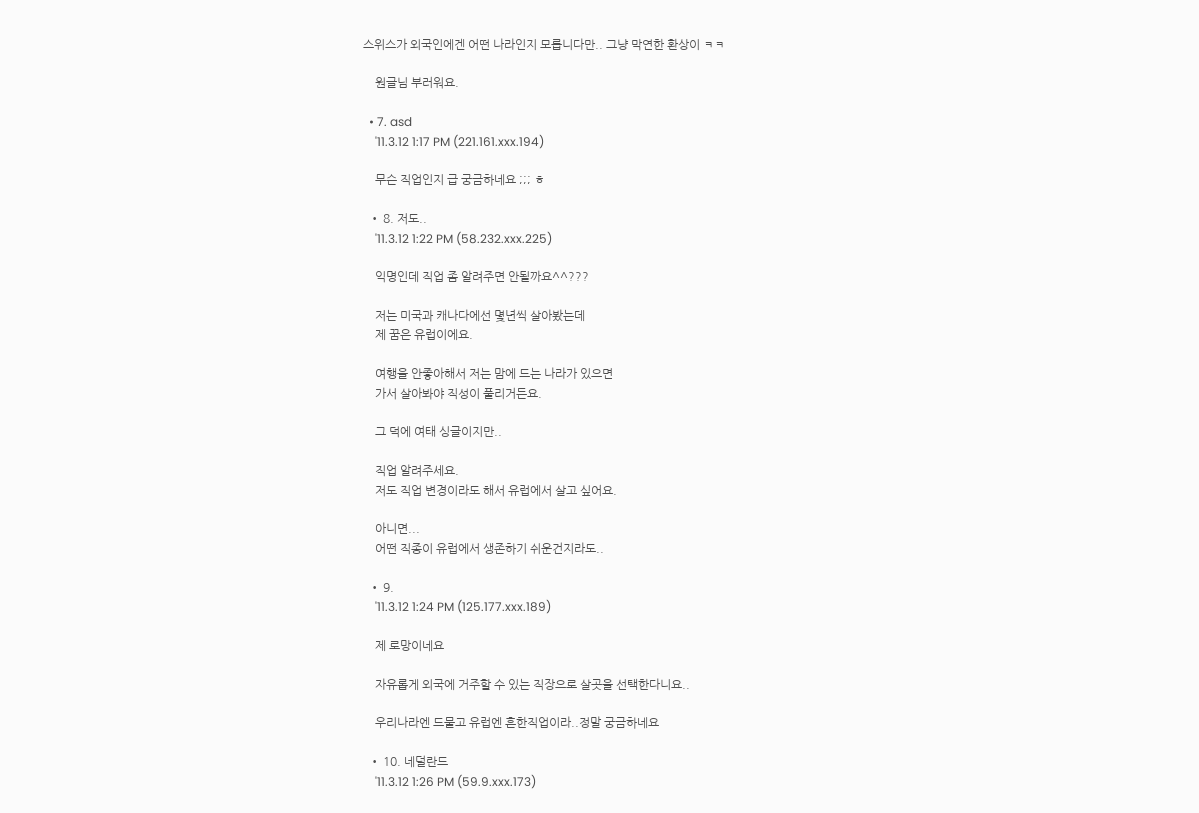스위스가 외국인에겐 어떤 나라인지 모릅니다만.. 그냥 막연한 환상이 ㅋㅋ

    원글님 부러워요.

  • 7. asd
    '11.3.12 1:17 PM (221.161.xxx.194)

    무슨 직업인지 급 궁금하네요 ;;; ㅎ

  • 8. 저도..
    '11.3.12 1:22 PM (58.232.xxx.225)

    익명인데 직업 좀 알려주면 안될까요^^???

    저는 미국과 캐나다에선 몇년씩 살아봤는데
    제 꿈은 유럽이에요.

    여행을 안좋아해서 저는 맘에 드는 나라가 있으면
    가서 살아봐야 직성이 풀리거든요.

    그 덕에 여태 싱글이지만..

    직업 알려주세요.
    저도 직업 변경이라도 해서 유럽에서 살고 싶어요.

    아니면...
    어떤 직종이 유럽에서 생존하기 쉬운건지라도..

  • 9.
    '11.3.12 1:24 PM (125.177.xxx.189)

    제 로망이네요

    자유롭게 외국에 거주할 수 있는 직장으로 살곳을 선택한다니요..

    우리나라엔 드물고 유럽엔 흔한직업이라..정말 궁금하네요

  • 10. 네덜란드
    '11.3.12 1:26 PM (59.9.xxx.173)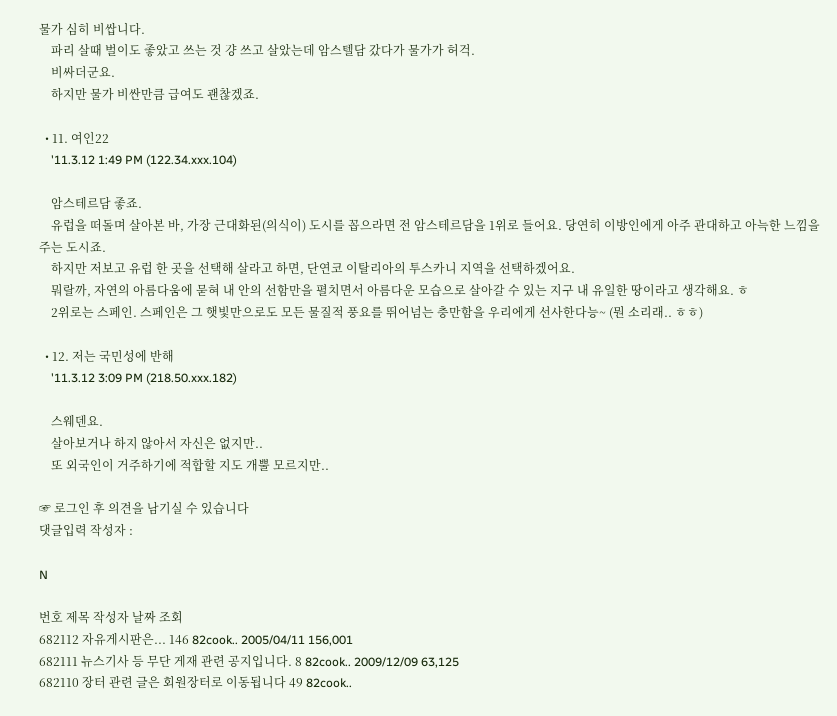물가 심히 비쌉니다.
    파리 살때 벌이도 좋았고 쓰는 것 걍 쓰고 살았는데 암스텔담 갔다가 물가가 허걱.
    비싸더군요.
    하지만 물가 비싼만큼 급여도 괜찮겠죠.

  • 11. 여인22
    '11.3.12 1:49 PM (122.34.xxx.104)

    암스테르담 좋죠.
    유럽을 떠돌며 살아본 바, 가장 근대화된(의식이) 도시를 꼽으라면 전 암스테르담을 1위로 들어요. 당연히 이방인에게 아주 관대하고 아늑한 느낌을 주는 도시죠.
    하지만 저보고 유럽 한 곳을 선택해 살라고 하면, 단연코 이탈리아의 투스카니 지역을 선택하겠어요.
    뭐랄까, 자연의 아름다움에 묻혀 내 안의 선함만을 펼치면서 아름다운 모습으로 살아갈 수 있는 지구 내 유일한 땅이라고 생각해요. ㅎ
    2위로는 스페인. 스페인은 그 햇빛만으로도 모든 물질적 풍요를 뛰어넘는 충만함을 우리에게 선사한다능~ (뭔 소리래.. ㅎㅎ)

  • 12. 저는 국민성에 반해
    '11.3.12 3:09 PM (218.50.xxx.182)

    스웨덴요.
    살아보거나 하지 않아서 자신은 없지만..
    또 외국인이 거주하기에 적합할 지도 개뿔 모르지만..

☞ 로그인 후 의견을 남기실 수 있습니다
댓글입력 작성자 :

N

번호 제목 작성자 날짜 조회
682112 자유게시판은... 146 82cook.. 2005/04/11 156,001
682111 뉴스기사 등 무단 게재 관련 공지입니다. 8 82cook.. 2009/12/09 63,125
682110 장터 관련 글은 회원장터로 이동됩니다 49 82cook..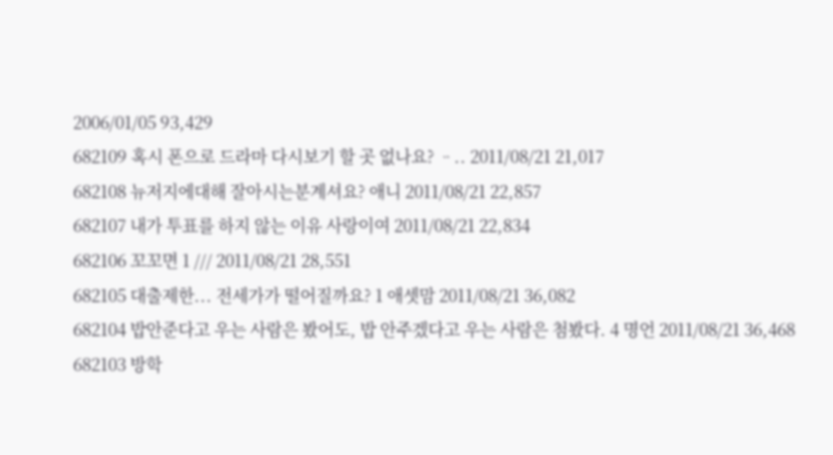2006/01/05 93,429
682109 혹시 폰으로 드라마 다시보기 할 곳 없나요? ᆢ.. 2011/08/21 21,017
682108 뉴저지에대해 잘아시는분계셔요? 애니 2011/08/21 22,857
682107 내가 투표를 하지 않는 이유 사랑이여 2011/08/21 22,834
682106 꼬꼬면 1 /// 2011/08/21 28,551
682105 대출제한... 전세가가 떨어질까요? 1 애셋맘 2011/08/21 36,082
682104 밥안준다고 우는 사람은 봤어도, 밥 안주겠다고 우는 사람은 첨봤다. 4 명언 2011/08/21 36,468
682103 방학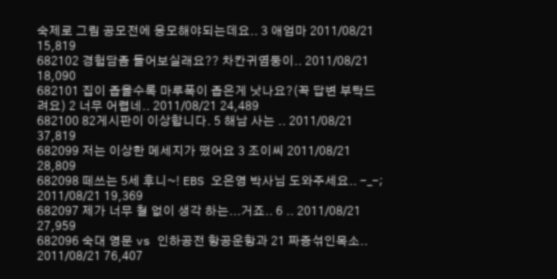숙제로 그림 공모전에 응모해야되는데요.. 3 애엄마 2011/08/21 15,819
682102 경험담좀 들어보실래요?? 차칸귀염둥이.. 2011/08/21 18,090
682101 집이 좁을수록 마루폭이 좁은게 낫나요?(꼭 답변 부탁드려요) 2 너무 어렵네.. 2011/08/21 24,489
682100 82게시판이 이상합니다. 5 해남 사는 .. 2011/08/21 37,819
682099 저는 이상한 메세지가 떴어요 3 조이씨 2011/08/21 28,809
682098 떼쓰는 5세 후니~! EBS 오은영 박사님 도와주세요.. -_-; 2011/08/21 19,369
682097 제가 너무 철 없이 생각 하는...거죠.. 6 .. 2011/08/21 27,959
682096 숙대 영문 vs 인하공전 항공운항과 21 짜증섞인목소.. 2011/08/21 76,407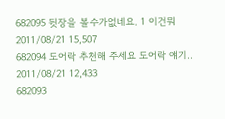682095 뒷장을 볼수가없네요. 1 이건뭐 2011/08/21 15,507
682094 도어락 추천해 주세요 도어락 얘기.. 2011/08/21 12,433
682093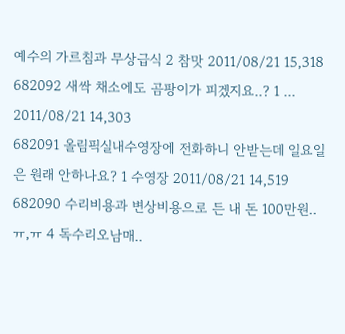예수의 가르침과 무상급식 2 참맛 2011/08/21 15,318
682092 새싹 채소에도 곰팡이가 피겠지요..? 1 ... 2011/08/21 14,303
682091 올림픽실내수영장에 전화하니 안받는데 일요일은 원래 안하나요? 1 수영장 2011/08/21 14,519
682090 수리비용과 변상비용으로 든 내 돈 100만원.. ㅠ,ㅠ 4 독수리오남매..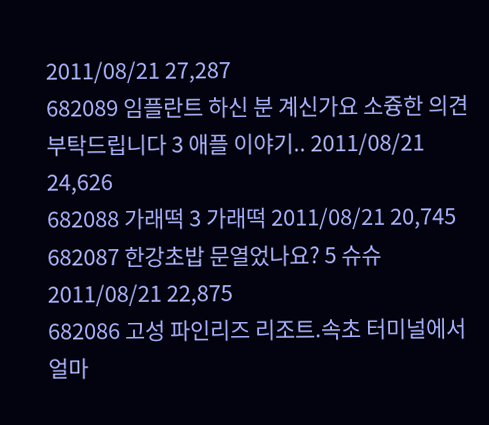2011/08/21 27,287
682089 임플란트 하신 분 계신가요 소즁한 의견 부탁드립니다 3 애플 이야기.. 2011/08/21 24,626
682088 가래떡 3 가래떡 2011/08/21 20,745
682087 한강초밥 문열었나요? 5 슈슈 2011/08/21 22,875
682086 고성 파인리즈 리조트.속초 터미널에서 얼마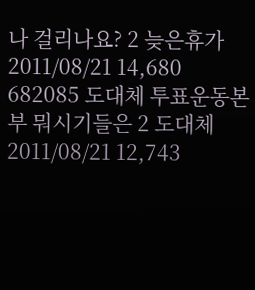나 걸리나요? 2 늦은휴가 2011/08/21 14,680
682085 도대체 투표운동본부 뭐시기들은 2 도대체 2011/08/21 12,743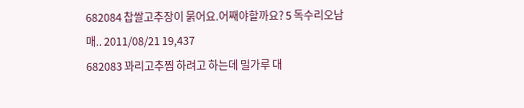682084 찹쌀고추장이 묽어요.어째야할까요? 5 독수리오남매.. 2011/08/21 19,437
682083 꽈리고추찜 하려고 하는데 밀가루 대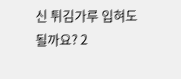신 튀김가루 입혀도 될까요? 2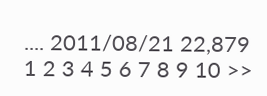.... 2011/08/21 22,879
1 2 3 4 5 6 7 8 9 10 >>